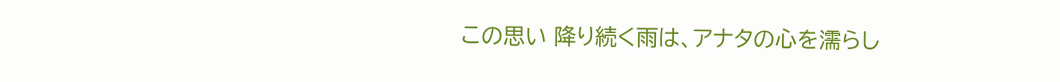この思い 降り続く雨は、アナタの心を濡らし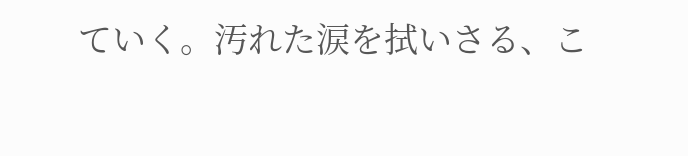ていく。汚れた涙を拭いさる、こ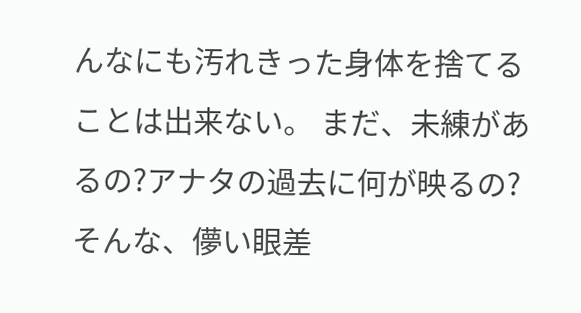んなにも汚れきった身体を捨てることは出来ない。 まだ、未練があるの?アナタの過去に何が映るの?そんな、儚い眼差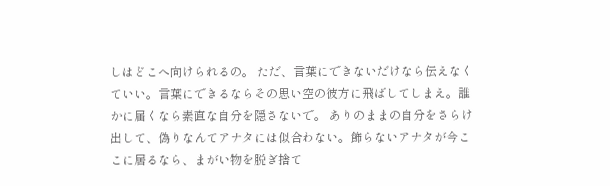しはどこへ向けられるの。 ただ、言葉にできないだけなら伝えなくていい。言葉にできるならその思い空の彼方に飛ばしてしまえ。誰かに届くなら素直な自分を隠さないで。 ありのままの自分をさらけ出して、偽りなんてアナタには似合わない。飾らないアナタが今ここに居るなら、まがい物を脱ぎ捨て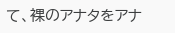て、裸のアナタをアナ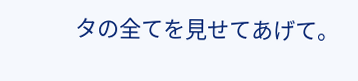タの全てを見せてあげて。